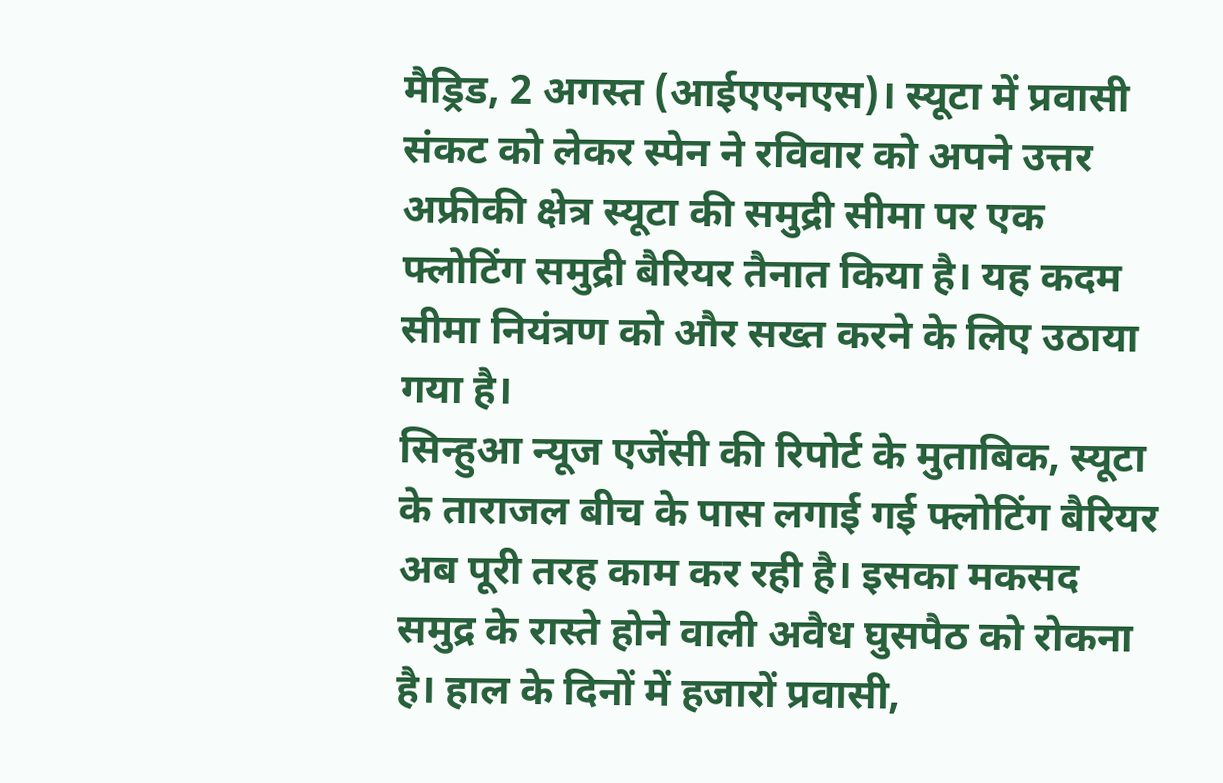मैड्रिड, 2 अगस्त (आईएएनएस)। स्यूटा में प्रवासी संकट को लेकर स्पेन ने रविवार को अपने उत्तर अफ्रीकी क्षेत्र स्यूटा की समुद्री सीमा पर एक फ्लोटिंग समुद्री बैरियर तैनात किया है। यह कदम सीमा नियंत्रण को और सख्त करने के लिए उठाया गया है।
सिन्हुआ न्यूज एजेंसी की रिपोर्ट के मुताबिक, स्यूटा के ताराजल बीच के पास लगाई गई फ्लोटिंग बैरियर अब पूरी तरह काम कर रही है। इसका मकसद समुद्र के रास्ते होने वाली अवैध घुसपैठ को रोकना है। हाल के दिनों में हजारों प्रवासी,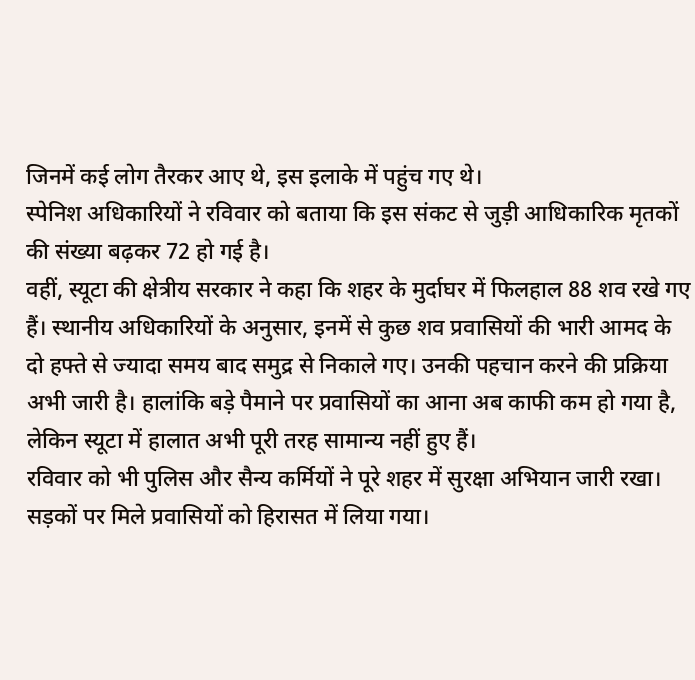जिनमें कई लोग तैरकर आए थे, इस इलाके में पहुंच गए थे।
स्पेनिश अधिकारियों ने रविवार को बताया कि इस संकट से जुड़ी आधिकारिक मृतकों की संख्या बढ़कर 72 हो गई है।
वहीं, स्यूटा की क्षेत्रीय सरकार ने कहा कि शहर के मुर्दाघर में फिलहाल 88 शव रखे गए हैं। स्थानीय अधिकारियों के अनुसार, इनमें से कुछ शव प्रवासियों की भारी आमद के दो हफ्ते से ज्यादा समय बाद समुद्र से निकाले गए। उनकी पहचान करने की प्रक्रिया अभी जारी है। हालांकि बड़े पैमाने पर प्रवासियों का आना अब काफी कम हो गया है, लेकिन स्यूटा में हालात अभी पूरी तरह सामान्य नहीं हुए हैं।
रविवार को भी पुलिस और सैन्य कर्मियों ने पूरे शहर में सुरक्षा अभियान जारी रखा। सड़कों पर मिले प्रवासियों को हिरासत में लिया गया।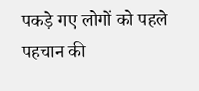पकड़े गए लोगों को पहले पहचान की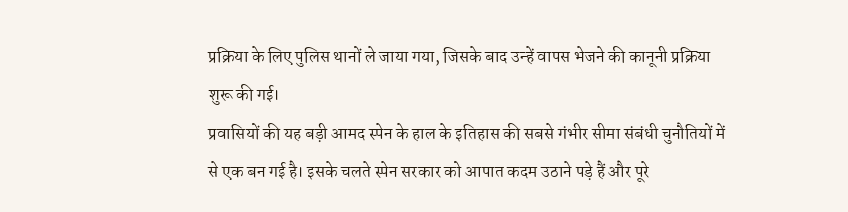प्रक्रिया के लिए पुलिस थानों ले जाया गया, जिसके बाद उन्हें वापस भेजने की कानूनी प्रक्रिया शुरू की गई।
प्रवासियों की यह बड़ी आमद स्पेन के हाल के इतिहास की सबसे गंभीर सीमा संबंधी चुनौतियों में से एक बन गई है। इसके चलते स्पेन सरकार को आपात कदम उठाने पड़े हैं और पूरे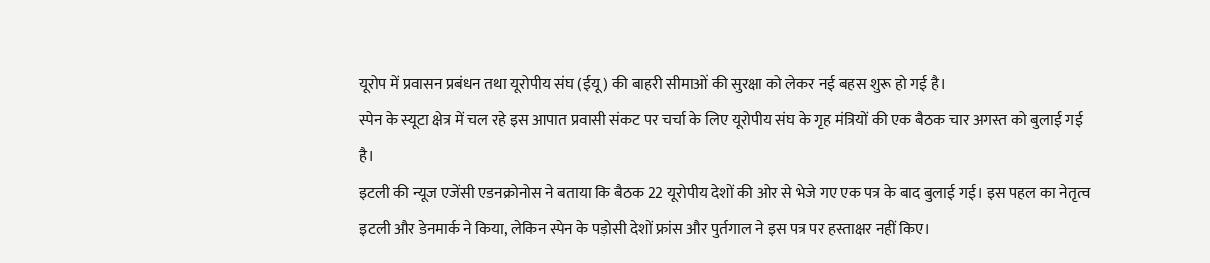यूरोप में प्रवासन प्रबंधन तथा यूरोपीय संघ (ईयू) की बाहरी सीमाओं की सुरक्षा को लेकर नई बहस शुरू हो गई है।
स्पेन के स्यूटा क्षेत्र में चल रहे इस आपात प्रवासी संकट पर चर्चा के लिए यूरोपीय संघ के गृह मंत्रियों की एक बैठक चार अगस्त को बुलाई गई है।
इटली की न्यूज एजेंसी एडनक्रोनोस ने बताया कि बैठक 22 यूरोपीय देशों की ओर से भेजे गए एक पत्र के बाद बुलाई गई। इस पहल का नेतृत्व इटली और डेनमार्क ने किया, लेकिन स्पेन के पड़ोसी देशों फ्रांस और पुर्तगाल ने इस पत्र पर हस्ताक्षर नहीं किए।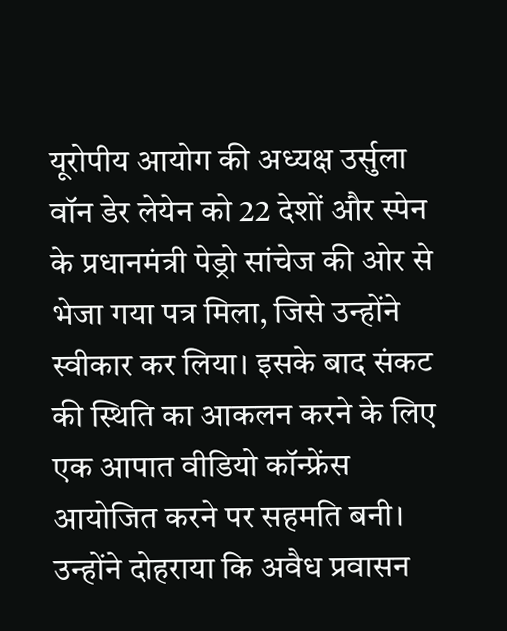यूरोपीय आयोग की अध्यक्ष उर्सुला वॉन डेर लेयेन को 22 देशों और स्पेन के प्रधानमंत्री पेड्रो सांचेज की ओर से भेजा गया पत्र मिला, जिसे उन्होंने स्वीकार कर लिया। इसके बाद संकट की स्थिति का आकलन करने के लिए एक आपात वीडियो कॉन्फ्रेंस आयोजित करने पर सहमति बनी।
उन्होंने दोहराया कि अवैध प्रवासन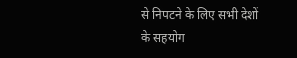से निपटने के लिए सभी देशों के सहयोग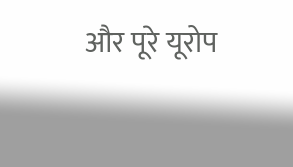और पूरे यूरोप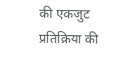की एकजुट प्रतिक्रिया की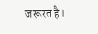जरूरत है।